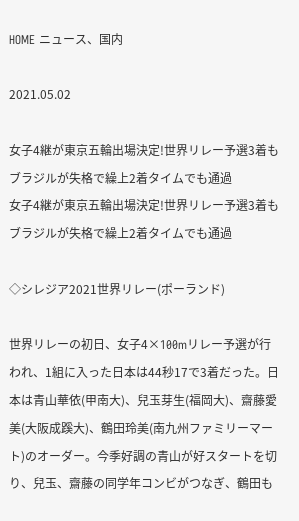HOME ニュース、国内

2021.05.02

女子4継が東京五輪出場決定!世界リレー予選3着もブラジルが失格で繰上2着タイムでも通過
女子4継が東京五輪出場決定!世界リレー予選3着もブラジルが失格で繰上2着タイムでも通過

◇シレジア2021世界リレー(ポーランド)

世界リレーの初日、女子4×100mリレー予選が行われ、1組に入った日本は44秒17で3着だった。日本は青山華依(甲南大)、兒玉芽生(福岡大)、齋藤愛美(大阪成蹊大)、鶴田玲美(南九州ファミリーマート)のオーダー。今季好調の青山が好スタートを切り、兒玉、齋藤の同学年コンビがつなぎ、鶴田も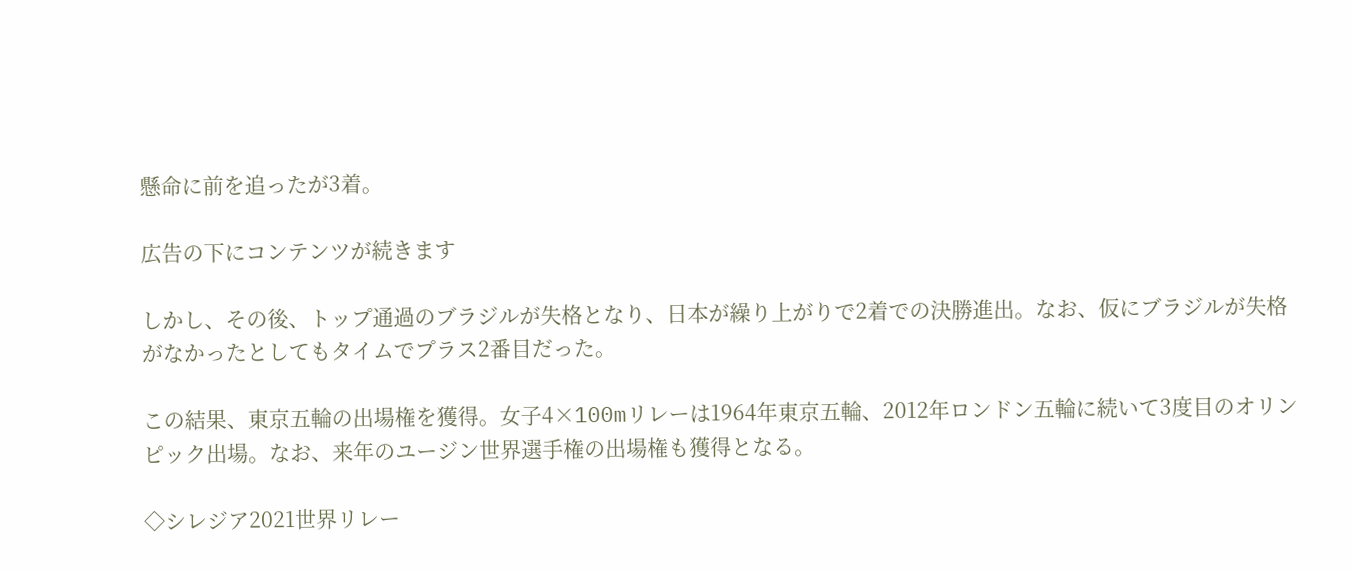懸命に前を追ったが3着。

広告の下にコンテンツが続きます

しかし、その後、トップ通過のブラジルが失格となり、日本が繰り上がりで2着での決勝進出。なお、仮にブラジルが失格がなかったとしてもタイムでプラス2番目だった。

この結果、東京五輪の出場権を獲得。女子4×100mリレーは1964年東京五輪、2012年ロンドン五輪に続いて3度目のオリンピック出場。なお、来年のユージン世界選手権の出場権も獲得となる。

◇シレジア2021世界リレー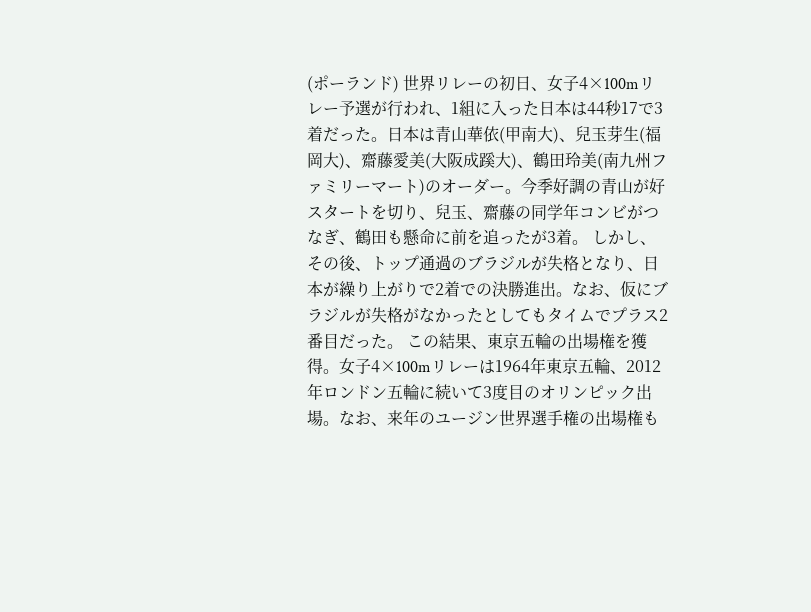(ポーランド) 世界リレーの初日、女子4×100mリレー予選が行われ、1組に入った日本は44秒17で3着だった。日本は青山華依(甲南大)、兒玉芽生(福岡大)、齋藤愛美(大阪成蹊大)、鶴田玲美(南九州ファミリーマート)のオーダー。今季好調の青山が好スタートを切り、兒玉、齋藤の同学年コンビがつなぎ、鶴田も懸命に前を追ったが3着。 しかし、その後、トップ通過のブラジルが失格となり、日本が繰り上がりで2着での決勝進出。なお、仮にブラジルが失格がなかったとしてもタイムでプラス2番目だった。 この結果、東京五輪の出場権を獲得。女子4×100mリレーは1964年東京五輪、2012年ロンドン五輪に続いて3度目のオリンピック出場。なお、来年のユージン世界選手権の出場権も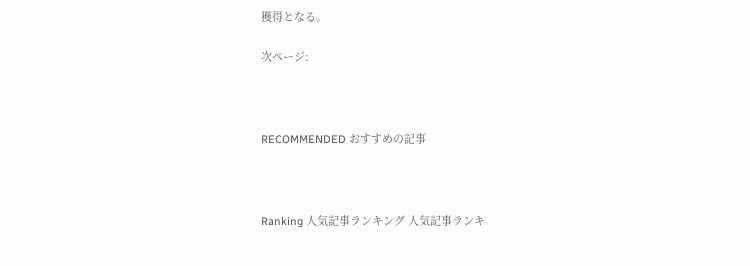獲得となる。

次ページ:



RECOMMENDED おすすめの記事



Ranking 人気記事ランキング 人気記事ランキ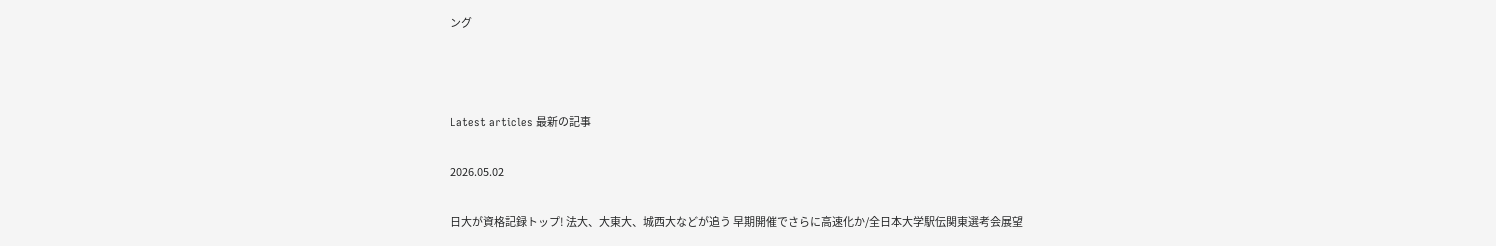ング



Latest articles 最新の記事

2026.05.02

日大が資格記録トップ! 法大、大東大、城西大などが追う 早期開催でさらに高速化か/全日本大学駅伝関東選考会展望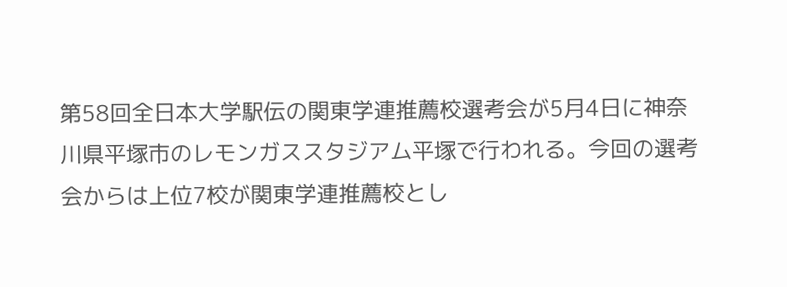第58回全日本大学駅伝の関東学連推薦校選考会が5月4日に神奈川県平塚市のレモンガススタジアム平塚で行われる。今回の選考会からは上位7校が関東学連推薦校とし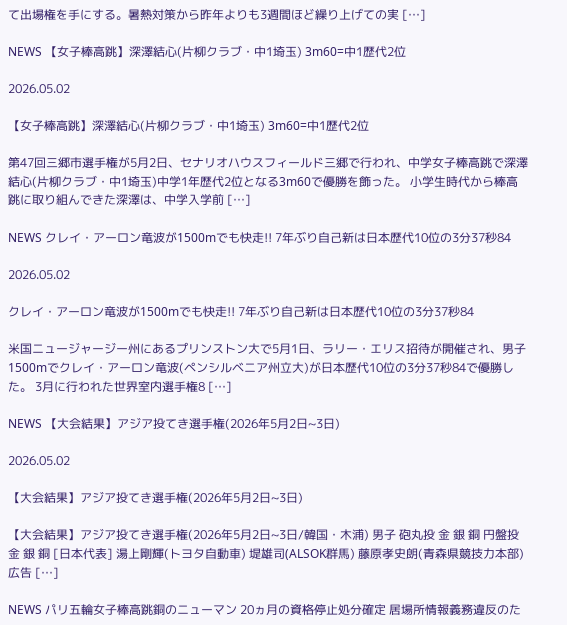て出場権を手にする。暑熱対策から昨年よりも3週間ほど繰り上げての実 […]

NEWS 【女子棒高跳】深澤結心(片柳クラブ・中1埼玉) 3m60=中1歴代2位

2026.05.02

【女子棒高跳】深澤結心(片柳クラブ・中1埼玉) 3m60=中1歴代2位

第47回三郷市選手権が5月2日、セナリオハウスフィールド三郷で行われ、中学女子棒高跳で深澤結心(片柳クラブ・中1埼玉)中学1年歴代2位となる3m60で優勝を飾った。 小学生時代から棒高跳に取り組んできた深澤は、中学入学前 […]

NEWS クレイ・アーロン竜波が1500mでも快走!! 7年ぶり自己新は日本歴代10位の3分37秒84

2026.05.02

クレイ・アーロン竜波が1500mでも快走!! 7年ぶり自己新は日本歴代10位の3分37秒84

米国ニュージャージー州にあるプリンストン大で5月1日、ラリー・エリス招待が開催され、男子1500mでクレイ・アーロン竜波(ペンシルベニア州立大)が日本歴代10位の3分37秒84で優勝した。 3月に行われた世界室内選手権8 […]

NEWS 【大会結果】アジア投てき選手権(2026年5月2日~3日)

2026.05.02

【大会結果】アジア投てき選手権(2026年5月2日~3日)

【大会結果】アジア投てき選手権(2026年5月2日~3日/韓国・木浦) 男子 砲丸投 金 銀 銅 円盤投 金 銀 銅 [日本代表] 湯上剛輝(トヨタ自動車) 堤雄司(ALSOK群馬) 藤原孝史朗(青森県競技力本部) 広告 […]

NEWS パリ五輪女子棒高跳銅のニューマン 20ヵ月の資格停止処分確定 居場所情報義務違反のた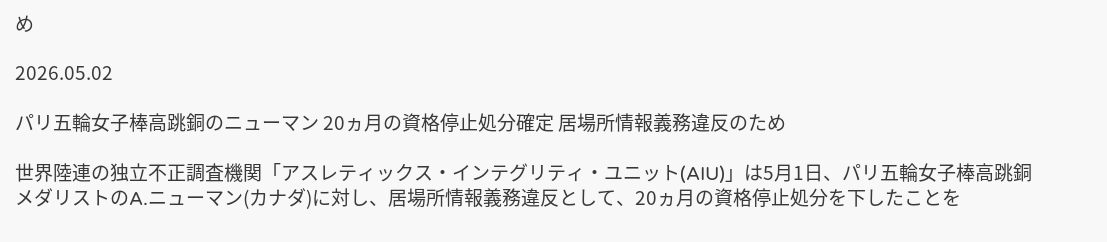め

2026.05.02

パリ五輪女子棒高跳銅のニューマン 20ヵ月の資格停止処分確定 居場所情報義務違反のため

世界陸連の独立不正調査機関「アスレティックス・インテグリティ・ユニット(AIU)」は5月1日、パリ五輪女子棒高跳銅メダリストのA.ニューマン(カナダ)に対し、居場所情報義務違反として、20ヵ月の資格停止処分を下したことを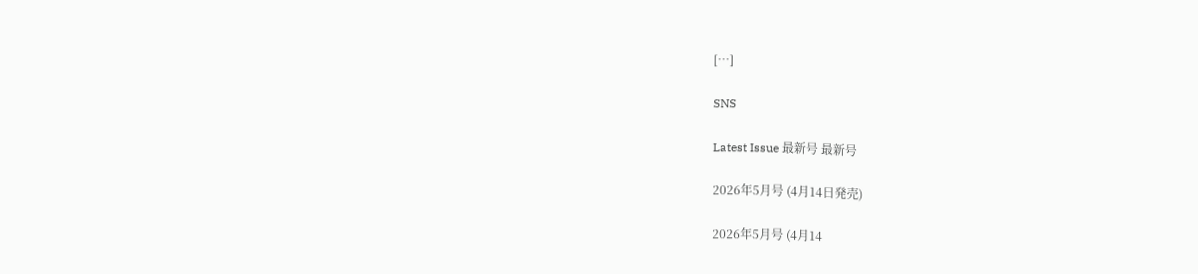[…]

SNS

Latest Issue 最新号 最新号

2026年5月号 (4月14日発売)

2026年5月号 (4月14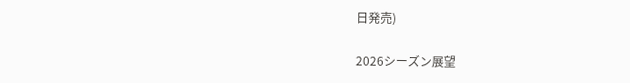日発売)

2026シーズン展望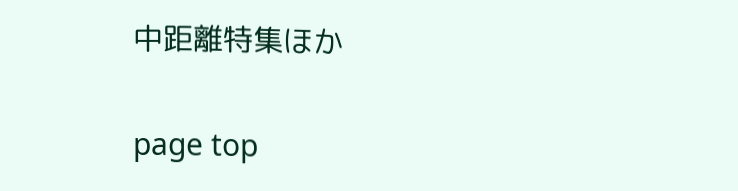中距離特集ほか

page top